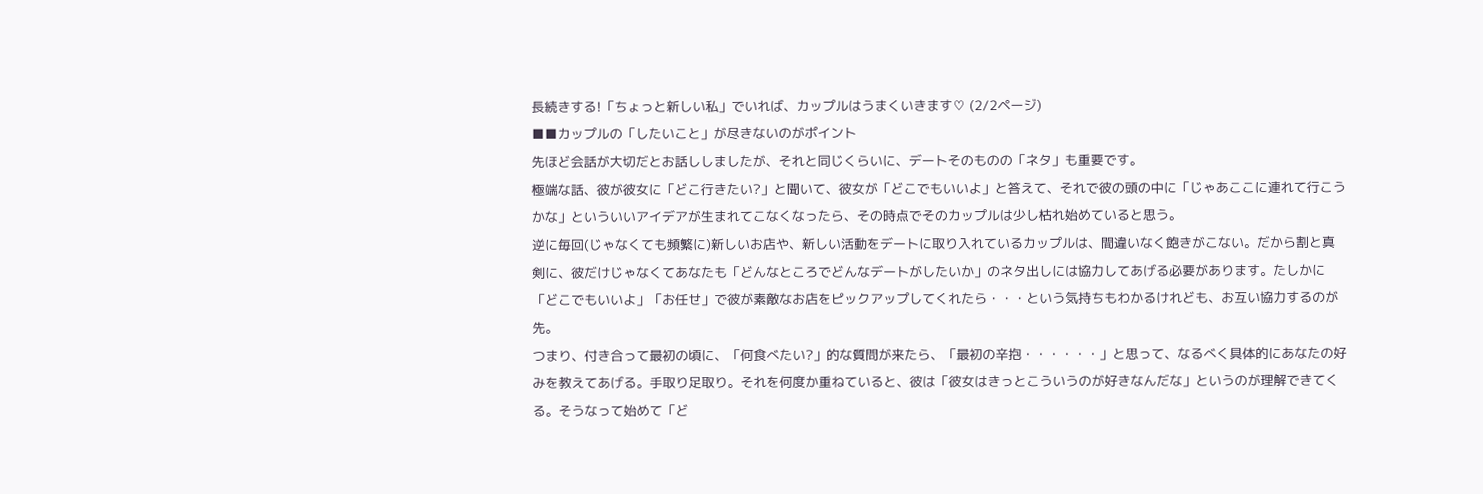長続きする!「ちょっと新しい私」でいれば、カップルはうまくいきます♡ (2/2ページ)
■■カップルの「したいこと」が尽きないのがポイント
先ほど会話が大切だとお話ししましたが、それと同じくらいに、デートそのものの「ネタ」も重要です。
極端な話、彼が彼女に「どこ行きたい?」と聞いて、彼女が「どこでもいいよ」と答えて、それで彼の頭の中に「じゃあここに連れて行こうかな」といういいアイデアが生まれてこなくなったら、その時点でそのカップルは少し枯れ始めていると思う。
逆に毎回(じゃなくても頻繁に)新しいお店や、新しい活動をデートに取り入れているカップルは、間違いなく飽きがこない。だから割と真剣に、彼だけじゃなくてあなたも「どんなところでどんなデートがしたいか」のネタ出しには協力してあげる必要があります。たしかに「どこでもいいよ」「お任せ」で彼が素敵なお店をピックアップしてくれたら・・・という気持ちもわかるけれども、お互い協力するのが先。
つまり、付き合って最初の頃に、「何食べたい?」的な質問が来たら、「最初の辛抱・・・・・・」と思って、なるべく具体的にあなたの好みを教えてあげる。手取り足取り。それを何度か重ねていると、彼は「彼女はきっとこういうのが好きなんだな」というのが理解できてくる。そうなって始めて「ど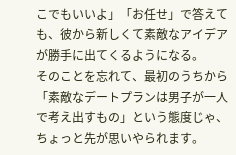こでもいいよ」「お任せ」で答えても、彼から新しくて素敵なアイデアが勝手に出てくるようになる。
そのことを忘れて、最初のうちから「素敵なデートプランは男子が一人で考え出すもの」という態度じゃ、ちょっと先が思いやられます。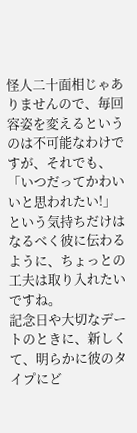怪人二十面相じゃありませんので、毎回容姿を変えるというのは不可能なわけですが、それでも、「いつだってかわいいと思われたい!」という気持ちだけはなるべく彼に伝わるように、ちょっとの工夫は取り入れたいですね。
記念日や大切なデートのときに、新しくて、明らかに彼のタイプにど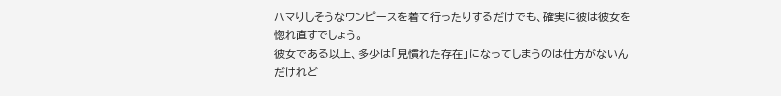ハマりしそうなワンピースを着て行ったりするだけでも、確実に彼は彼女を惚れ直すでしょう。
彼女である以上、多少は「見慣れた存在」になってしまうのは仕方がないんだけれど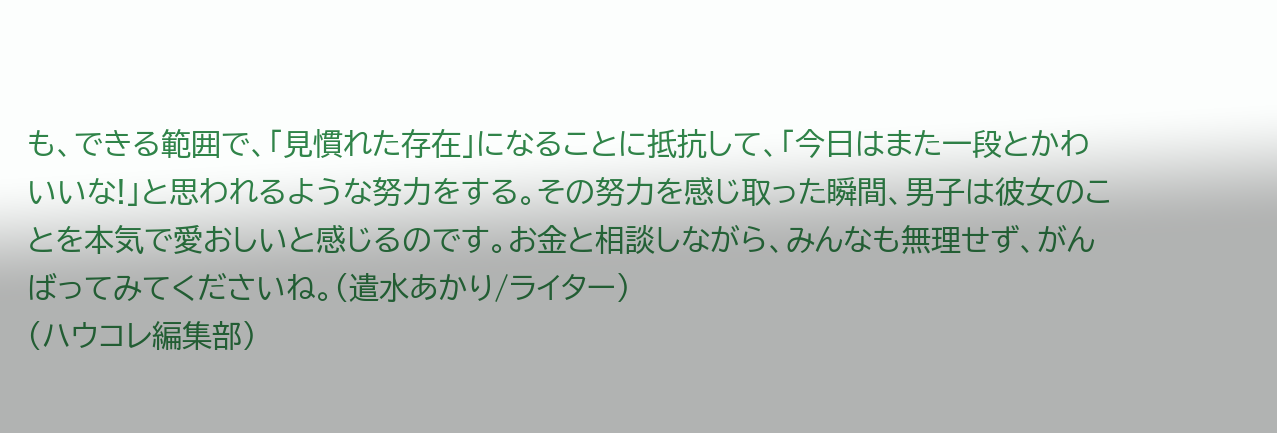も、できる範囲で、「見慣れた存在」になることに抵抗して、「今日はまた一段とかわいいな!」と思われるような努力をする。その努力を感じ取った瞬間、男子は彼女のことを本気で愛おしいと感じるのです。お金と相談しながら、みんなも無理せず、がんばってみてくださいね。(遣水あかり/ライター)
(ハウコレ編集部)